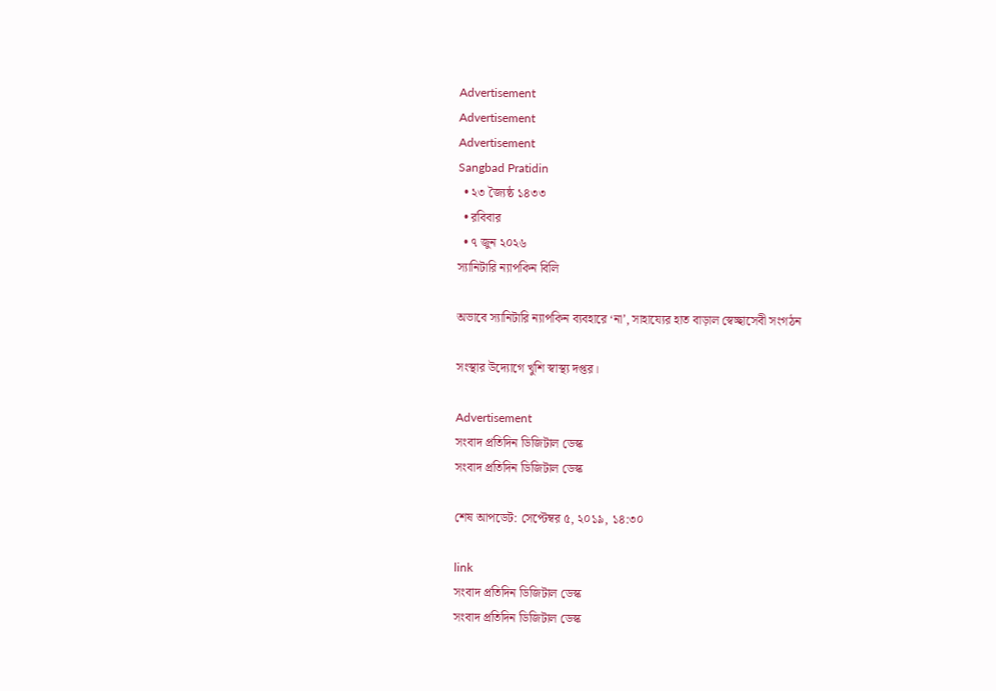Advertisement
Advertisement
Advertisement
Sangbad Pratidin
  • ২৩ জ্যৈষ্ঠ ১৪৩৩
  • রবিবার
  • ৭ জুন ২০২৬
স্যানিটারি ন্যাপকিন বিলি

অভাবে স্যানিটারি ন্যাপকিন ব্যবহারে ‘না’, সাহায্যের হাত বাড়াল স্বেচ্ছাসেবী সংগঠন

সংস্থার উদ্যোগে খুশি স্বাস্থ্য দপ্তর।

Advertisement
সংবাদ প্রতিদিন ডিজিটাল ডেস্ক
সংবাদ প্রতিদিন ডিজিটাল ডেস্ক

শেষ আপডেট: সেপ্টেম্বর ৫, ২০১৯, ১৪:৩০

link
সংবাদ প্রতিদিন ডিজিটাল ডেস্ক
সংবাদ প্রতিদিন ডিজিটাল ডেস্ক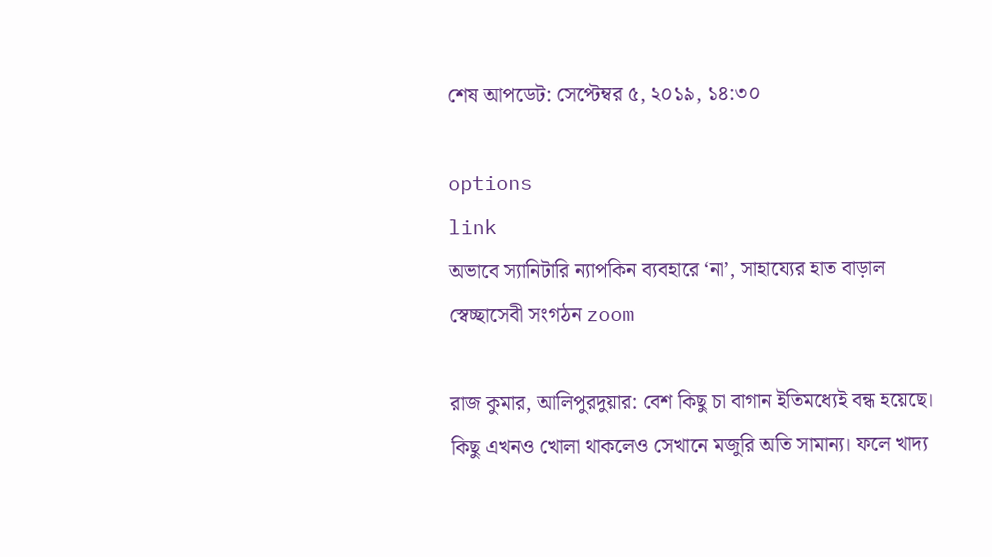শেষ আপডেট: সেপ্টেম্বর ৫, ২০১৯, ১৪:৩০

options
link
অভাবে স্যানিটারি ন্যাপকিন ব্যবহারে ‘না’, সাহায্যের হাত বাড়াল স্বেচ্ছাসেবী সংগঠন zoom

রাজ কুমার, আলিপুরদুয়ার: বেশ কিছু চা বাগান ইতিমধ্যেই বন্ধ হয়েছে। কিছু এখনও খোলা থাকলেও সেখানে মজুরি অতি সামান্য। ফলে খাদ্য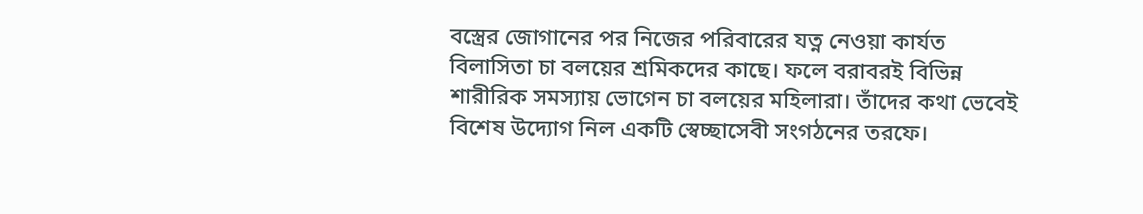বস্ত্রের জোগানের পর নিজের পরিবারের যত্ন নেওয়া কার্যত বিলাসিতা চা বলয়ের শ্রমিকদের কাছে। ফলে বরাবরই বিভিন্ন শারীরিক সমস্যায় ভোগেন চা বলয়ের মহিলারা। তাঁদের কথা ভেবেই বিশেষ উদ্যোগ নিল একটি স্বেচ্ছাসেবী সংগঠনের তরফে।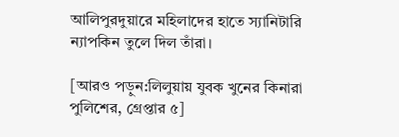আলিপুরদুয়ারে মহিলাদের হাতে স্যানিটারি ন্যাপকিন তুলে দিল তাঁরা।

[আরও পড়ুন:লিলুয়ায় যুবক খুনের কিনারা পুলিশের, গ্রেপ্তার ৫]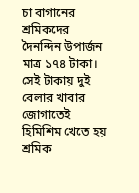চা বাগানের শ্রমিকদের দৈনন্দিন উপার্জন মাত্র ১৭৪ টাকা। সেই টাকায় দুই বেলার খাবার জোগাতেই হিমিশিম খেতে হয় শ্রমিক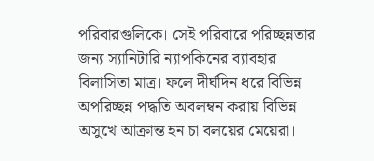পরিবারগুলিকে। সেই পরিবারে পরিচ্ছন্নতার জন্য স্যানিটারি ন্যাপকিনের ব্যাবহার বিলাসিতা মাত্র। ফলে দীর্ঘদিন ধরে বিভিন্ন অপরিচ্ছন্ন পদ্ধতি অবলম্বন করায় বিভিন্ন অসুখে আক্রান্ত হন চা বলয়ের মেয়েরা।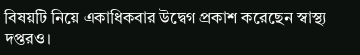বিষয়টি নিয়ে একাধিকবার উদ্বেগ প্রকাশ করেছেন স্বাস্থ্য দপ্তরও।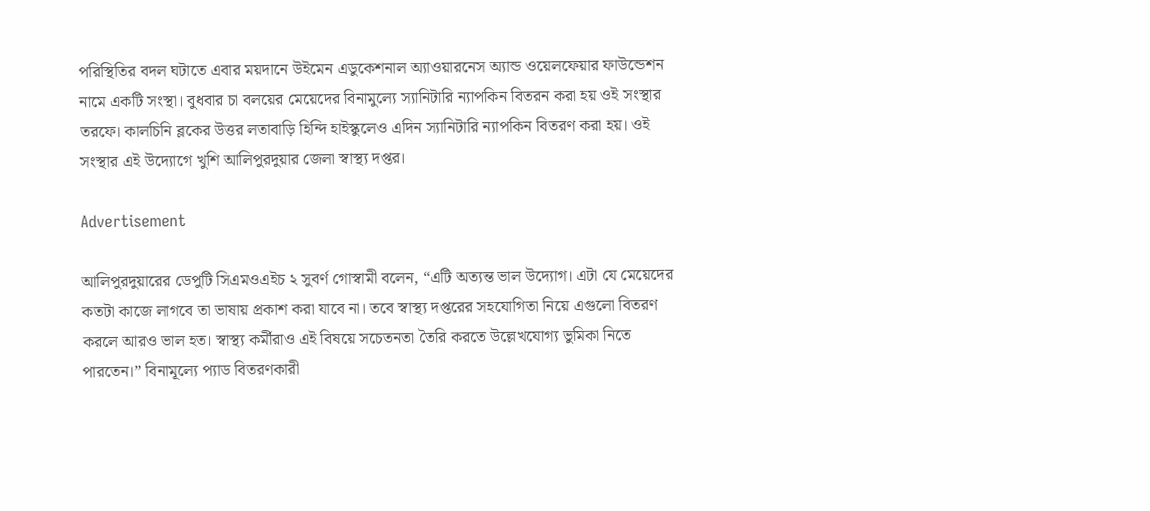পরিস্থিতির বদল ঘটাতে এবার ময়দানে উইমেন এডুকেশনাল অ্যাওয়ারনেস অ্যান্ড ওয়েলফেয়ার ফাউন্ডেশন নামে একটি সংস্থা। বুধবার চা বলয়ের মেয়েদের বিনামুল্যে স্যানিটারি ন্যাপকিন বিতরন করা হয় ওই সংস্থার তরফে। কালচিনি ব্লকের উত্তর লতাবাড়ি হিন্দি হাইস্কুলেও এদিন স্যানিটারি ন্যাপকিন বিতরণ করা হয়। ওই সংস্থার এই উদ্যোগে খুশি আলিপুরদুয়ার জেলা স্বাস্থ্য দপ্তর।

Advertisement

আলিপুরদুয়ারের ডেপুটি সিএমওএইচ ২ সুবর্ণ গোস্বামী বলেন, “এটি অত্যন্ত ভাল উদ্যোগ। এটা যে মেয়েদের কতটা কাজে লাগবে তা ভাষায় প্রকাশ করা যাবে না। তবে স্বাস্থ্য দপ্তরের সহযোগিতা নিয়ে এগুলো বিতরণ করলে আরও ভাল হত। স্বাস্থ্য কর্মীরাও এই বিষয়ে সচেতনতা তৈরি করতে উল্লেখযোগ্য ভুমিকা নিতে পারতেন।” বিনামূল্যে প্যাড বিতরণকারী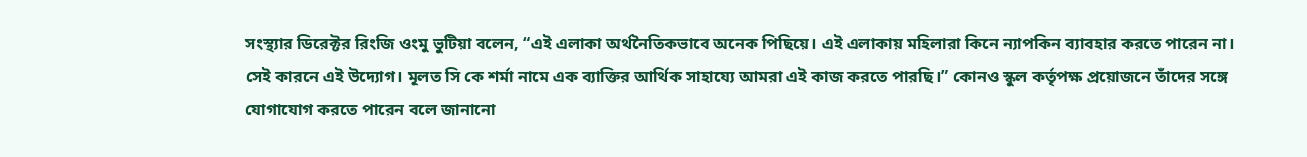সংস্থ্যার ডিরেক্টর রিংজি ওংমু ভুটিয়া বলেন, “এই এলাকা অর্থনৈতিকভাবে অনেক পিছিয়ে। এই এলাকায় মহিলারা কিনে ন্যাপকিন ব্যাবহার করতে পারেন না। সেই কারনে এই উদ্যোগ। মূলত সি কে শর্মা নামে এক ব্যাক্তির আর্থিক সাহায্যে আমরা এই কাজ করতে পারছি।” কোনও স্কুল কর্তৃপক্ষ প্রয়োজনে তাঁদের সঙ্গে যোগাযোগ করতে পারেন বলে জানানো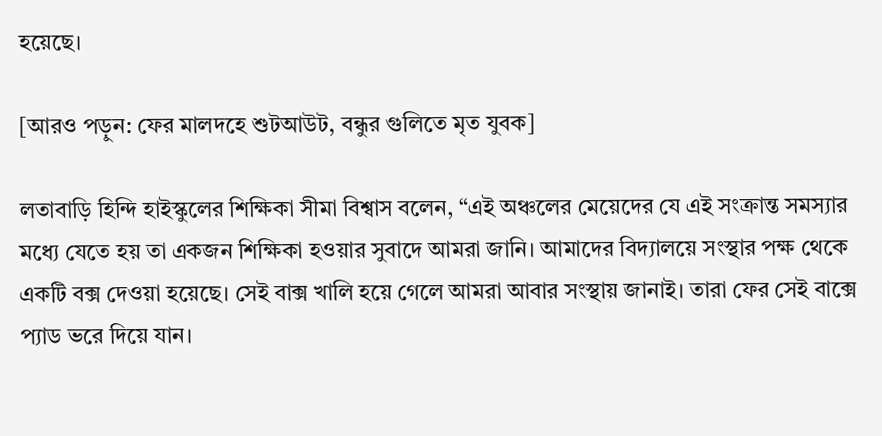হয়েছে।

[আরও পড়ুন: ফের মালদহে শুটআউট, বন্ধুর গুলিতে মৃত যুবক]

লতাবাড়ি হিন্দি হাইস্কুলের শিক্ষিকা সীমা বিশ্বাস বলেন, “এই অঞ্চলের মেয়েদের যে এই সংক্রান্ত সমস্যার মধ্যে যেতে হয় তা একজন শিক্ষিকা হওয়ার সুবাদে আমরা জানি। আমাদের বিদ্যালয়ে সংস্থার পক্ষ থেকে একটি বক্স দেওয়া হয়েছে। সেই বাক্স খালি হয়ে গেলে আমরা আবার সংস্থায় জানাই। তারা ফের সেই বাক্সে প্যাড ভরে দিয়ে যান।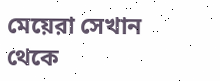মেয়েরা সেখান থেকে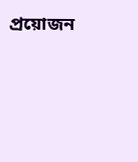প্রয়োজন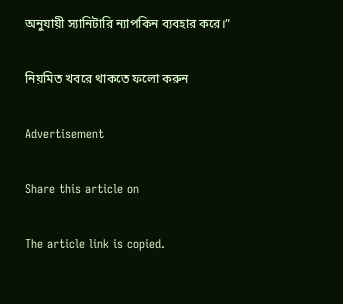অনুযায়ী স্যানিটারি ন্যাপকিন ব্যবহার করে।”

নিয়মিত খবরে থাকতে ফলো করুন

Advertisement

Share this article on

The article link is copied.